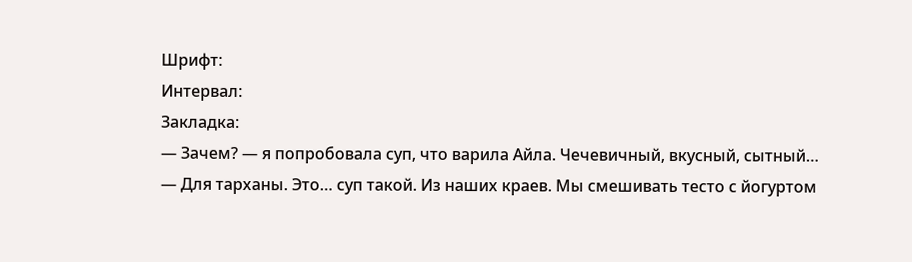Шрифт:
Интервал:
Закладка:
— Зачем? — я попробовала суп, что варила Айла. Чечевичный, вкусный, сытный…
— Для тарханы. Это… суп такой. Из наших краев. Мы смешивать тесто с йогуртом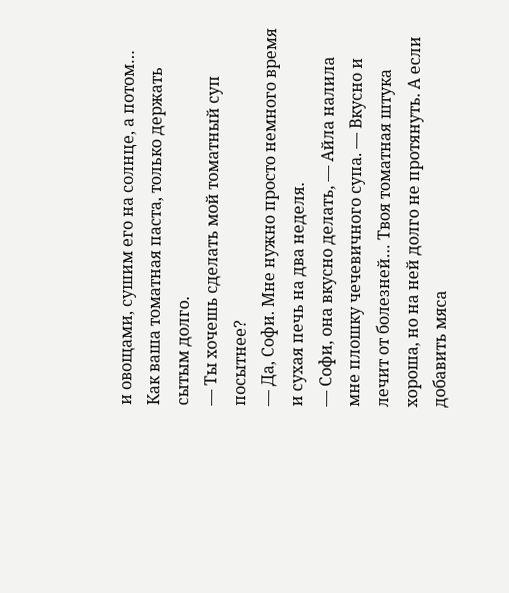и овощами, сушим его на солнце, а потом… Как ваша томатная паста, только держать сытым долго.
— Ты хочешь сделать мой томатный суп посытнее?
— Да, Софи. Мне нужно просто немного время и сухая печь на два неделя.
— Софи, она вкусно делать, — Айла налила мне плошку чечевичного супа. — Вкусно и лечит от болезней… Твоя томатная штука хороша, но на ней долго не протянуть. А если добавить мяса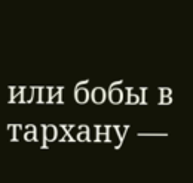или бобы в тархану —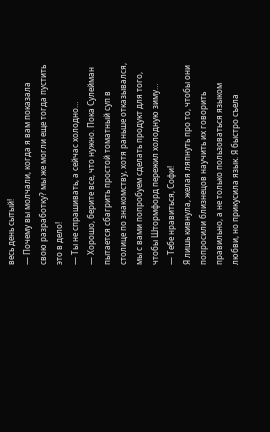весь день сытый!
— Почему вы молчали, когда я вам показала свою разработку? мы же могли еще тогда пустить это в дело!
— Ты не спрашивать, а сейчас холодно…
— Хорошо, берите все, что нужно. Пока Сулейман пытается сбагрить простой томатный суп в столице по знакомству, хотя раньше отказывался, мы с вами попробуем сделать продукт для того, чтобы Штормфорд пережил холодную зиму…
— Тебе нравиться, Софи!
Я лишь кивнула, желая ляпнуть про то, чтобы они попросили близнецов научить их говорить правильно, а не только пользоваться языком любви, но прикусила язык. Я быстро съела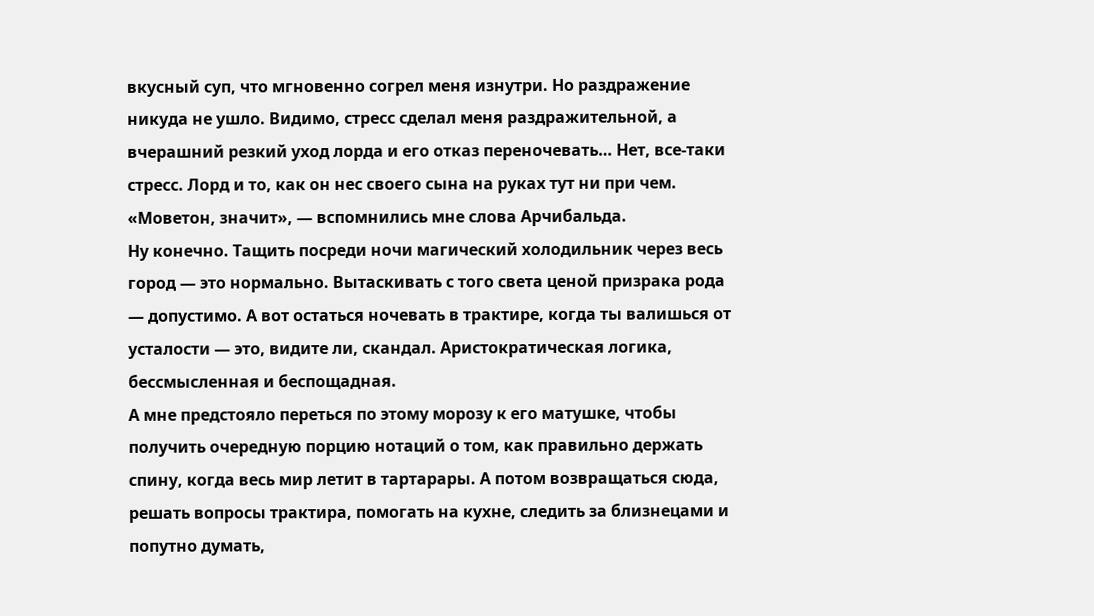вкусный суп, что мгновенно согрел меня изнутри. Но раздражение никуда не ушло. Видимо, стресс сделал меня раздражительной, а вчерашний резкий уход лорда и его отказ переночевать… Нет, все-таки стресс. Лорд и то, как он нес своего сына на руках тут ни при чем.
«Моветон, значит», — вспомнились мне слова Арчибальда.
Ну конечно. Тащить посреди ночи магический холодильник через весь город — это нормально. Вытаскивать с того света ценой призрака рода — допустимо. А вот остаться ночевать в трактире, когда ты валишься от усталости — это, видите ли, скандал. Аристократическая логика, бессмысленная и беспощадная.
А мне предстояло переться по этому морозу к его матушке, чтобы получить очередную порцию нотаций о том, как правильно держать спину, когда весь мир летит в тартарары. А потом возвращаться сюда, решать вопросы трактира, помогать на кухне, следить за близнецами и попутно думать,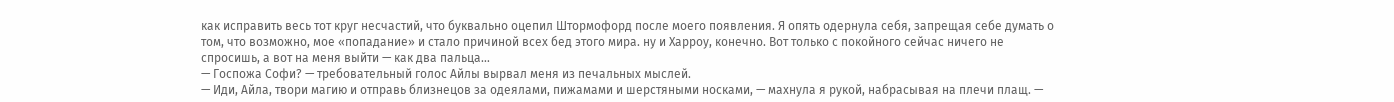как исправить весь тот круг несчастий, что буквально оцепил Штормофорд после моего появления. Я опять одернула себя, запрещая себе думать о том, что возможно, мое «попадание» и стало причиной всех бед этого мира. ну и Харроу, конечно. Вот только с покойного сейчас ничего не спросишь, а вот на меня выйти — как два пальца…
— Госпожа Софи? — требовательный голос Айлы вырвал меня из печальных мыслей.
— Иди, Айла, твори магию и отправь близнецов за одеялами, пижамами и шерстяными носками, — махнула я рукой, набрасывая на плечи плащ. —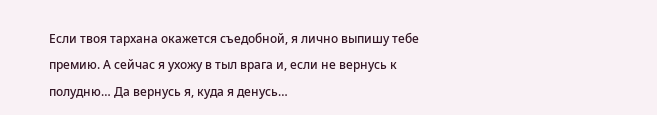Если твоя тархана окажется съедобной, я лично выпишу тебе премию. А сейчас я ухожу в тыл врага и, если не вернусь к полудню… Да вернусь я, куда я денусь…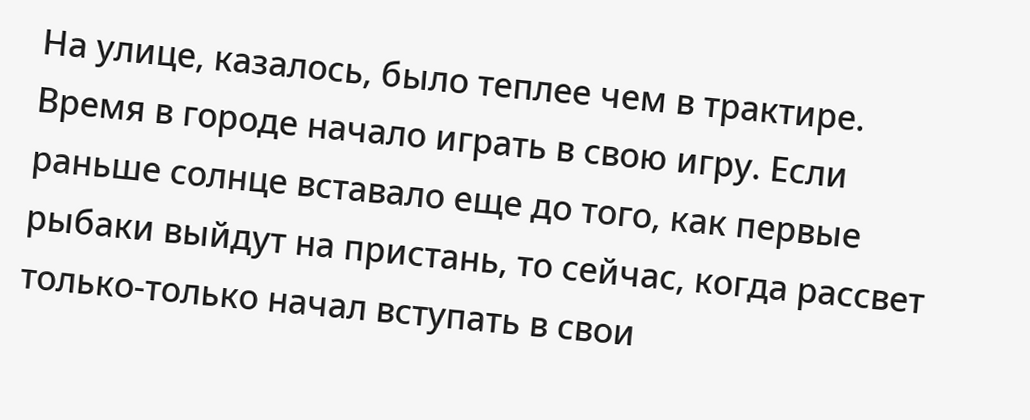На улице, казалось, было теплее чем в трактире. Время в городе начало играть в свою игру. Если раньше солнце вставало еще до того, как первые рыбаки выйдут на пристань, то сейчас, когда рассвет только-только начал вступать в свои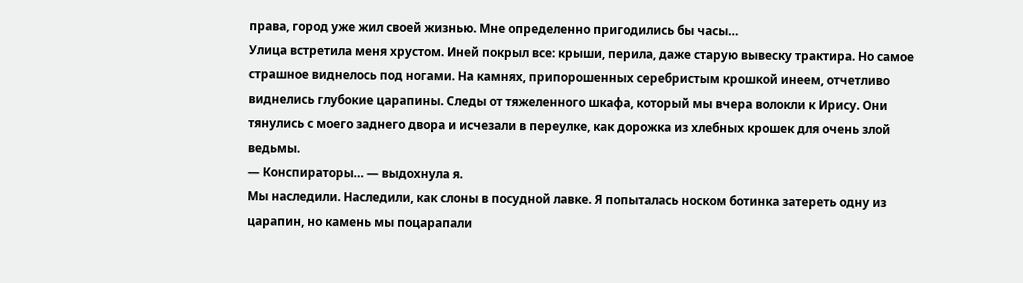права, город уже жил своей жизнью. Мне определенно пригодились бы часы…
Улица встретила меня хрустом. Иней покрыл все: крыши, перила, даже старую вывеску трактира. Но самое страшное виднелось под ногами. На камнях, припорошенных серебристым крошкой инеем, отчетливо виднелись глубокие царапины. Следы от тяжеленного шкафа, который мы вчера волокли к Ирису. Они тянулись с моего заднего двора и исчезали в переулке, как дорожка из хлебных крошек для очень злой ведьмы.
— Конспираторы… — выдохнула я.
Мы наследили. Наследили, как слоны в посудной лавке. Я попыталась носком ботинка затереть одну из царапин, но камень мы поцарапали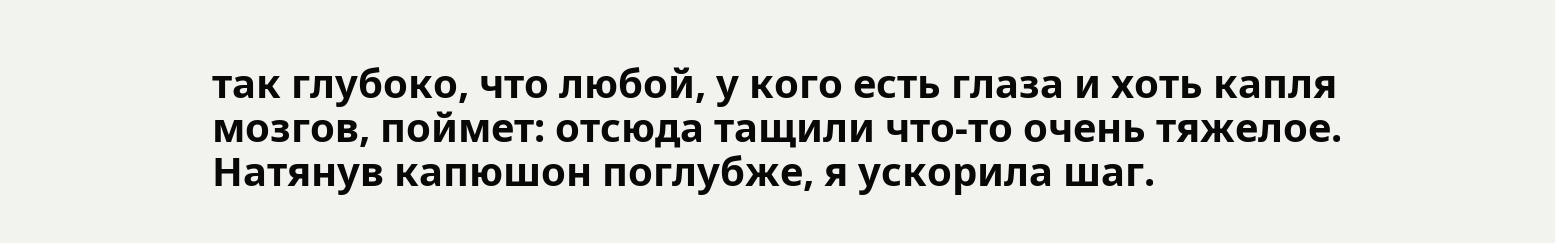так глубоко, что любой, у кого есть глаза и хоть капля мозгов, поймет: отсюда тащили что-то очень тяжелое.
Натянув капюшон поглубже, я ускорила шаг.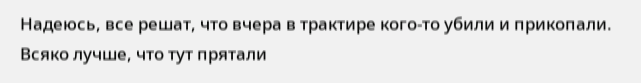Надеюсь, все решат, что вчера в трактире кого-то убили и прикопали. Всяко лучше, что тут прятали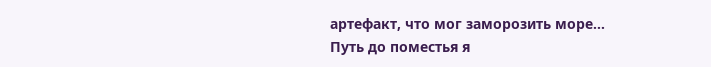артефакт, что мог заморозить море…
Путь до поместья я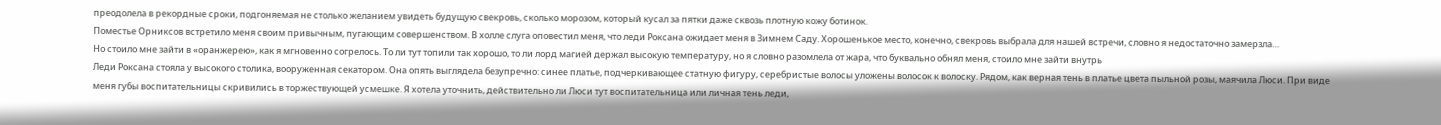преодолела в рекордные сроки, подгоняемая не столько желанием увидеть будущую свекровь, сколько морозом, который кусал за пятки даже сквозь плотную кожу ботинок.
Поместье Орниксов встретило меня своим привычным, пугающим совершенством. В холле слуга оповестил меня, что леди Роксана ожидает меня в Зимнем Саду. Хорошенькое место, конечно, свекровь выбрала для нашей встречи, словно я недостаточно замерзла…
Но стоило мне зайти в «оранжерею», как я мгновенно согрелось. То ли тут топили так хорошо, то ли лорд магией держал высокую температуру, но я словно разомлела от жара, что буквально обнял меня, стоило мне зайти внутрь
Леди Роксана стояла у высокого столика, вооруженная секатором. Она опять выглядела безупречно: синее платье, подчеркивающее статную фигуру, серебристые волосы уложены волосок к волоску. Рядом, как верная тень в платье цвета пыльной розы, маячила Люси. При виде меня губы воспитательницы скривились в торжествующей усмешке. Я хотела уточнить, действительно ли Люси тут воспитательница или личная тень леди,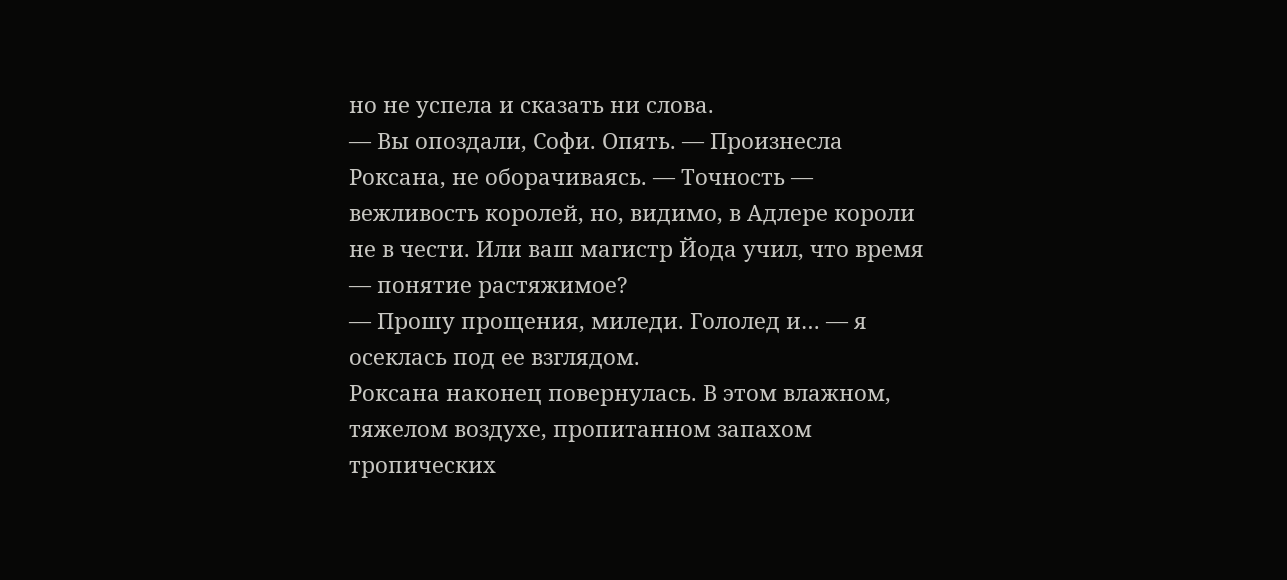но не успела и сказать ни слова.
— Вы опоздали, Софи. Опять. — Произнесла Роксана, не оборачиваясь. — Точность — вежливость королей, но, видимо, в Адлере короли не в чести. Или ваш магистр Йода учил, что время — понятие растяжимое?
— Прошу прощения, миледи. Гололед и… — я осеклась под ее взглядом.
Роксана наконец повернулась. В этом влажном, тяжелом воздухе, пропитанном запахом тропических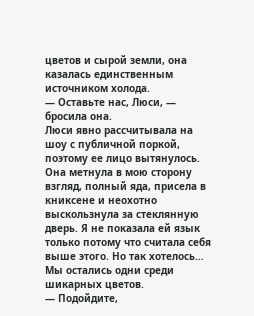цветов и сырой земли, она казалась единственным источником холода.
— Оставьте нас, Люси, — бросила она.
Люси явно рассчитывала на шоу с публичной поркой, поэтому ее лицо вытянулось. Она метнула в мою сторону взгляд, полный яда, присела в книксене и неохотно выскользнула за стеклянную дверь. Я не показала ей язык только потому что считала себя выше этого. Но так хотелось… Мы остались одни среди шикарных цветов.
— Подойдите,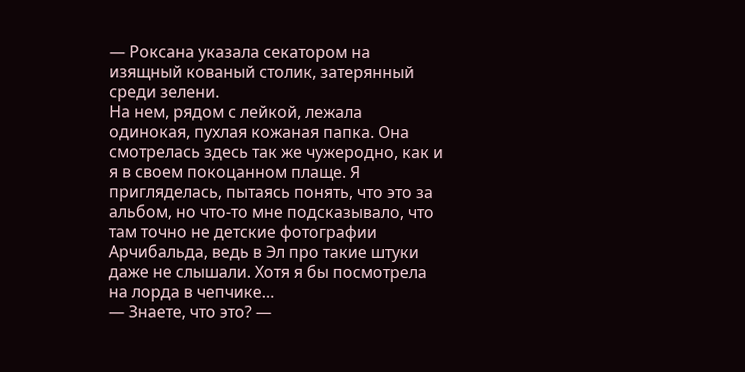— Роксана указала секатором на изящный кованый столик, затерянный среди зелени.
На нем, рядом с лейкой, лежала одинокая, пухлая кожаная папка. Она смотрелась здесь так же чужеродно, как и я в своем покоцанном плаще. Я пригляделась, пытаясь понять, что это за альбом, но что-то мне подсказывало, что там точно не детские фотографии Арчибальда, ведь в Эл про такие штуки даже не слышали. Хотя я бы посмотрела на лорда в чепчике…
— Знаете, что это? —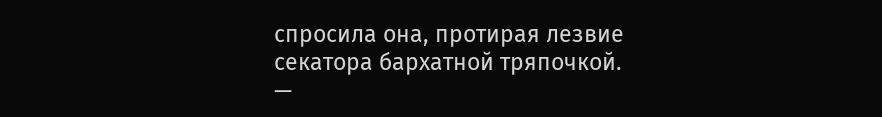спросила она, протирая лезвие секатора бархатной тряпочкой.
—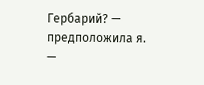Гербарий? — предположила я.
—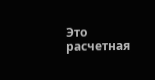Это расчетная